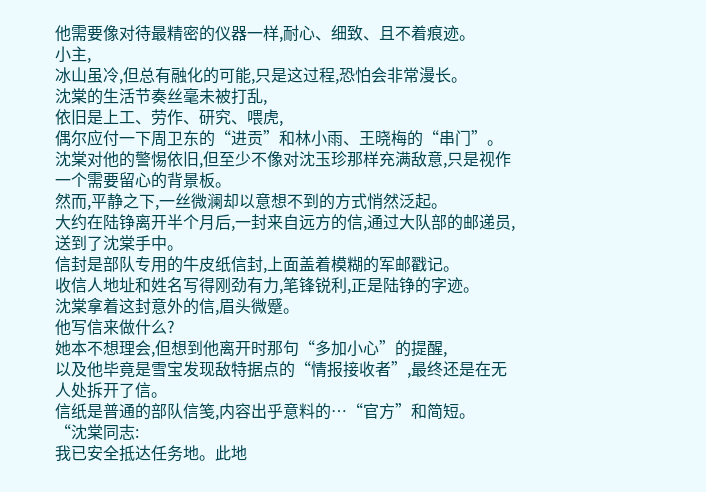他需要像对待最精密的仪器一样,耐心、细致、且不着痕迹。
小主,
冰山虽冷,但总有融化的可能,只是这过程,恐怕会非常漫长。
沈棠的生活节奏丝毫未被打乱,
依旧是上工、劳作、研究、喂虎,
偶尔应付一下周卫东的“进贡”和林小雨、王晓梅的“串门”。
沈棠对他的警惕依旧,但至少不像对沈玉珍那样充满敌意,只是视作一个需要留心的背景板。
然而,平静之下,一丝微澜却以意想不到的方式悄然泛起。
大约在陆铮离开半个月后,一封来自远方的信,通过大队部的邮递员,送到了沈棠手中。
信封是部队专用的牛皮纸信封,上面盖着模糊的军邮戳记。
收信人地址和姓名写得刚劲有力,笔锋锐利,正是陆铮的字迹。
沈棠拿着这封意外的信,眉头微蹙。
他写信来做什么?
她本不想理会,但想到他离开时那句“多加小心”的提醒,
以及他毕竟是雪宝发现敌特据点的“情报接收者”,最终还是在无人处拆开了信。
信纸是普通的部队信笺,内容出乎意料的…“官方”和简短。
“沈棠同志:
我已安全抵达任务地。此地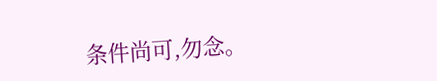条件尚可,勿念。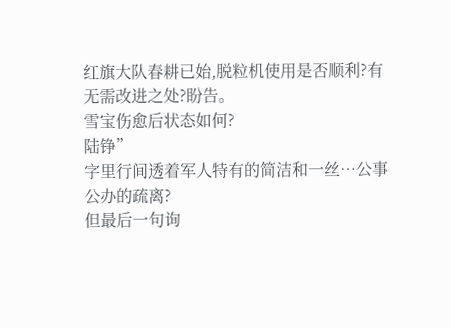红旗大队春耕已始,脱粒机使用是否顺利?有无需改进之处?盼告。
雪宝伤愈后状态如何?
陆铮”
字里行间透着军人特有的简洁和一丝…公事公办的疏离?
但最后一句询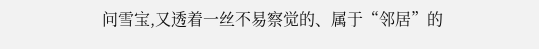问雪宝,又透着一丝不易察觉的、属于“邻居”的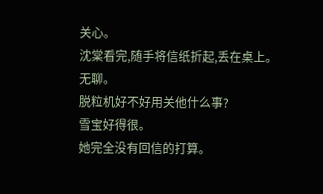关心。
沈棠看完,随手将信纸折起,丢在桌上。
无聊。
脱粒机好不好用关他什么事?
雪宝好得很。
她完全没有回信的打算。